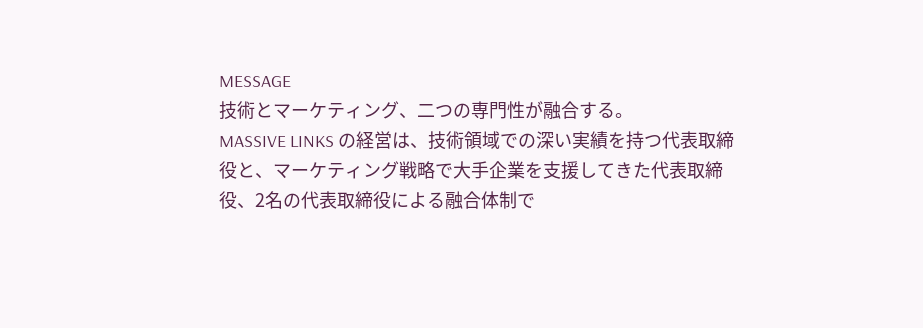MESSAGE
技術とマーケティング、二つの専門性が融合する。
MASSIVE LINKS の経営は、技術領域での深い実績を持つ代表取締役と、マーケティング戦略で大手企業を支援してきた代表取締役、2名の代表取締役による融合体制で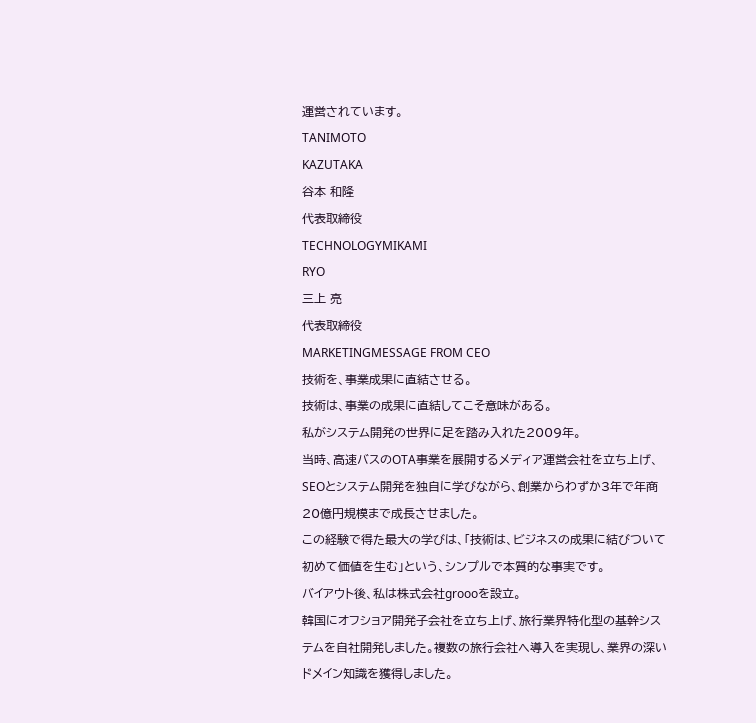運営されています。
TANIMOTO
KAZUTAKA
谷本 和隆
代表取締役
TECHNOLOGYMIKAMI
RYO
三上 亮
代表取締役
MARKETINGMESSAGE FROM CEO
技術を、事業成果に直結させる。
技術は、事業の成果に直結してこそ意味がある。
私がシステム開発の世界に足を踏み入れた2009年。
当時、高速バスのOTA事業を展開するメディア運営会社を立ち上げ、SEOとシステム開発を独自に学びながら、創業からわずか3年で年商20億円規模まで成長させました。
この経験で得た最大の学びは、「技術は、ビジネスの成果に結びついて初めて価値を生む」という、シンプルで本質的な事実です。
バイアウト後、私は株式会社groooを設立。
韓国にオフショア開発子会社を立ち上げ、旅行業界特化型の基幹システムを自社開発しました。複数の旅行会社へ導入を実現し、業界の深いドメイン知識を獲得しました。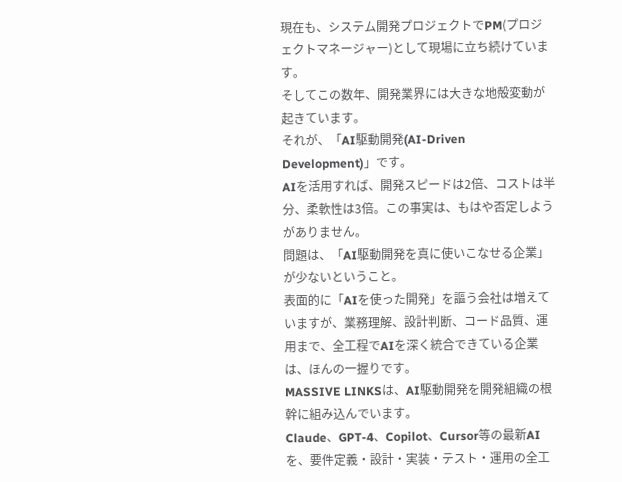現在も、システム開発プロジェクトでPM(プロジェクトマネージャー)として現場に立ち続けています。
そしてこの数年、開発業界には大きな地殻変動が起きています。
それが、「AI駆動開発(AI-Driven Development)」です。
AIを活用すれば、開発スピードは2倍、コストは半分、柔軟性は3倍。この事実は、もはや否定しようがありません。
問題は、「AI駆動開発を真に使いこなせる企業」が少ないということ。
表面的に「AIを使った開発」を謳う会社は増えていますが、業務理解、設計判断、コード品質、運用まで、全工程でAIを深く統合できている企業は、ほんの一握りです。
MASSIVE LINKSは、AI駆動開発を開発組織の根幹に組み込んでいます。
Claude、GPT-4、Copilot、Cursor等の最新AIを、要件定義・設計・実装・テスト・運用の全工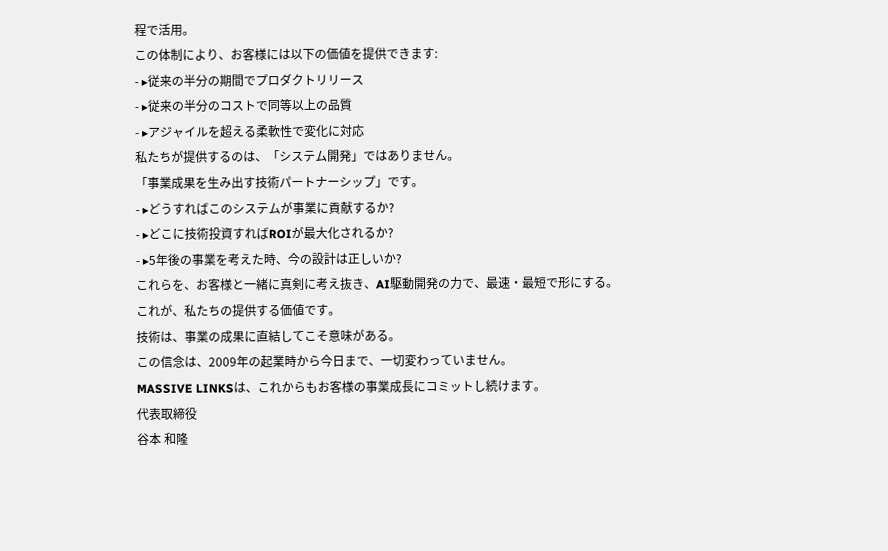程で活用。
この体制により、お客様には以下の価値を提供できます:
- ▸従来の半分の期間でプロダクトリリース
- ▸従来の半分のコストで同等以上の品質
- ▸アジャイルを超える柔軟性で変化に対応
私たちが提供するのは、「システム開発」ではありません。
「事業成果を生み出す技術パートナーシップ」です。
- ▸どうすればこのシステムが事業に貢献するか?
- ▸どこに技術投資すればROIが最大化されるか?
- ▸5年後の事業を考えた時、今の設計は正しいか?
これらを、お客様と一緒に真剣に考え抜き、AI駆動開発の力で、最速・最短で形にする。
これが、私たちの提供する価値です。
技術は、事業の成果に直結してこそ意味がある。
この信念は、2009年の起業時から今日まで、一切変わっていません。
MASSIVE LINKSは、これからもお客様の事業成長にコミットし続けます。
代表取締役
谷本 和隆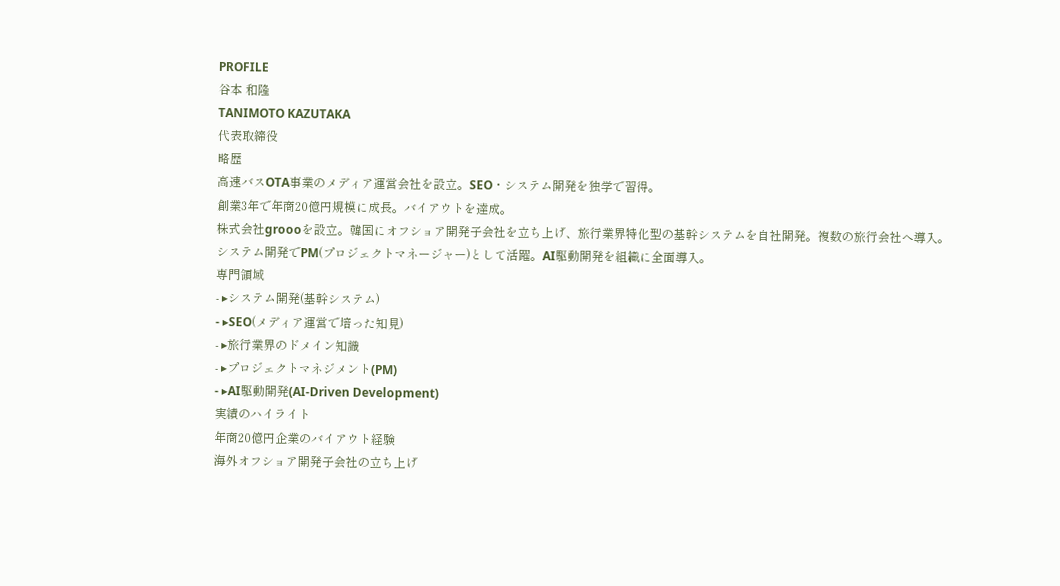PROFILE
谷本 和隆
TANIMOTO KAZUTAKA
代表取締役
略歴
高速バスOTA事業のメディア運営会社を設立。SEO・システム開発を独学で習得。
創業3年で年商20億円規模に成長。バイアウトを達成。
株式会社groooを設立。韓国にオフショア開発子会社を立ち上げ、旅行業界特化型の基幹システムを自社開発。複数の旅行会社へ導入。
システム開発でPM(プロジェクトマネージャー)として活躍。AI駆動開発を組織に全面導入。
専門領域
- ▸システム開発(基幹システム)
- ▸SEO(メディア運営で培った知見)
- ▸旅行業界のドメイン知識
- ▸プロジェクトマネジメント(PM)
- ▸AI駆動開発(AI-Driven Development)
実績のハイライト
年商20億円企業のバイアウト経験
海外オフショア開発子会社の立ち上げ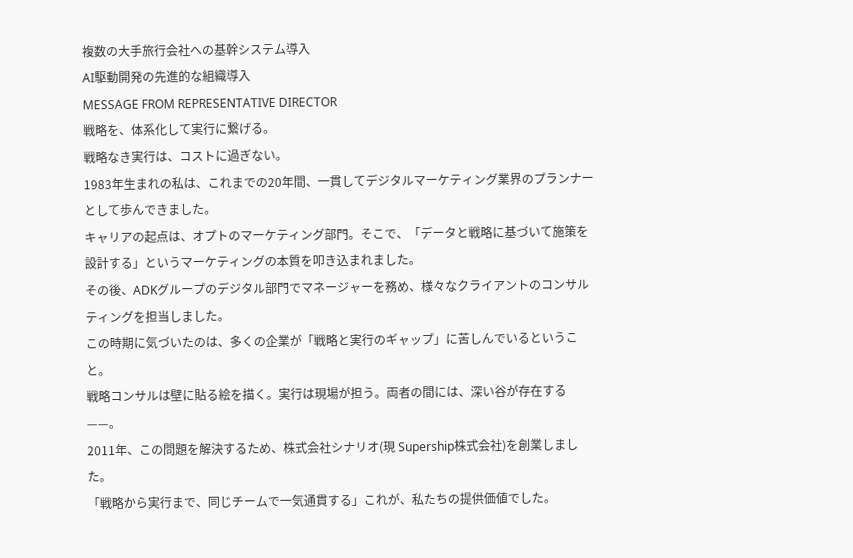複数の大手旅行会社への基幹システム導入
AI駆動開発の先進的な組織導入
MESSAGE FROM REPRESENTATIVE DIRECTOR
戦略を、体系化して実行に繋げる。
戦略なき実行は、コストに過ぎない。
1983年生まれの私は、これまでの20年間、一貫してデジタルマーケティング業界のプランナーとして歩んできました。
キャリアの起点は、オプトのマーケティング部門。そこで、「データと戦略に基づいて施策を設計する」というマーケティングの本質を叩き込まれました。
その後、ADKグループのデジタル部門でマネージャーを務め、様々なクライアントのコンサルティングを担当しました。
この時期に気づいたのは、多くの企業が「戦略と実行のギャップ」に苦しんでいるということ。
戦略コンサルは壁に貼る絵を描く。実行は現場が担う。両者の間には、深い谷が存在する——。
2011年、この問題を解決するため、株式会社シナリオ(現 Supership株式会社)を創業しました。
「戦略から実行まで、同じチームで一気通貫する」これが、私たちの提供価値でした。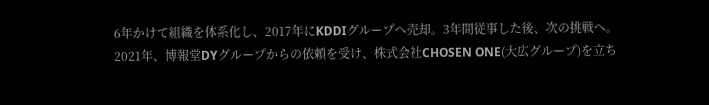6年かけて組織を体系化し、2017年にKDDIグループへ売却。3年間従事した後、次の挑戦へ。
2021年、博報堂DYグループからの依頼を受け、株式会社CHOSEN ONE(大広グループ)を立ち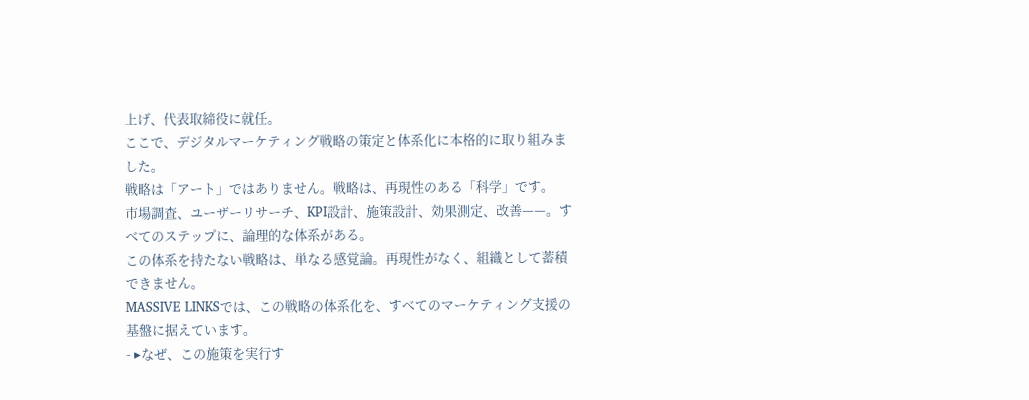上げ、代表取締役に就任。
ここで、デジタルマーケティング戦略の策定と体系化に本格的に取り組みました。
戦略は「アート」ではありません。戦略は、再現性のある「科学」です。
市場調査、ユーザーリサーチ、KPI設計、施策設計、効果測定、改善——。すべてのステップに、論理的な体系がある。
この体系を持たない戦略は、単なる感覚論。再現性がなく、組織として蓄積できません。
MASSIVE LINKSでは、この戦略の体系化を、すべてのマーケティング支援の基盤に据えています。
- ▸なぜ、この施策を実行す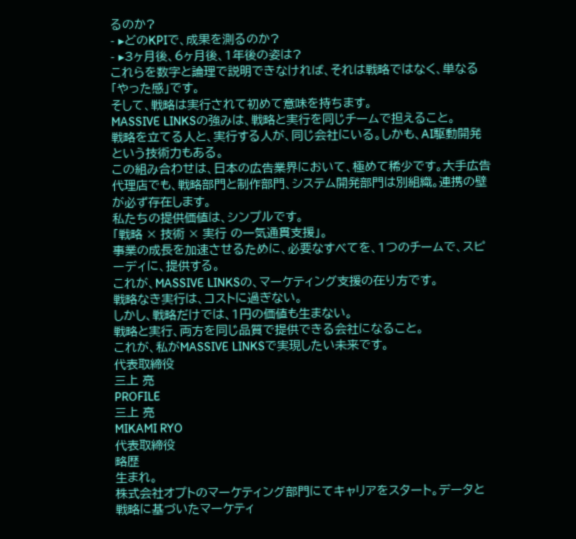るのか?
- ▸どのKPIで、成果を測るのか?
- ▸3ヶ月後、6ヶ月後、1年後の姿は?
これらを数字と論理で説明できなければ、それは戦略ではなく、単なる「やった感」です。
そして、戦略は実行されて初めて意味を持ちます。
MASSIVE LINKSの強みは、戦略と実行を同じチームで担えること。
戦略を立てる人と、実行する人が、同じ会社にいる。しかも、AI駆動開発という技術力もある。
この組み合わせは、日本の広告業界において、極めて稀少です。大手広告代理店でも、戦略部門と制作部門、システム開発部門は別組織。連携の壁が必ず存在します。
私たちの提供価値は、シンプルです。
「戦略 × 技術 × 実行 の一気通貫支援」。
事業の成長を加速させるために、必要なすべてを、1つのチームで、スピーディに、提供する。
これが、MASSIVE LINKSの、マーケティング支援の在り方です。
戦略なき実行は、コストに過ぎない。
しかし、戦略だけでは、1円の価値も生まない。
戦略と実行、両方を同じ品質で提供できる会社になること。
これが、私がMASSIVE LINKSで実現したい未来です。
代表取締役
三上 亮
PROFILE
三上 亮
MIKAMI RYO
代表取締役
略歴
生まれ。
株式会社オプトのマーケティング部門にてキャリアをスタート。データと戦略に基づいたマーケティ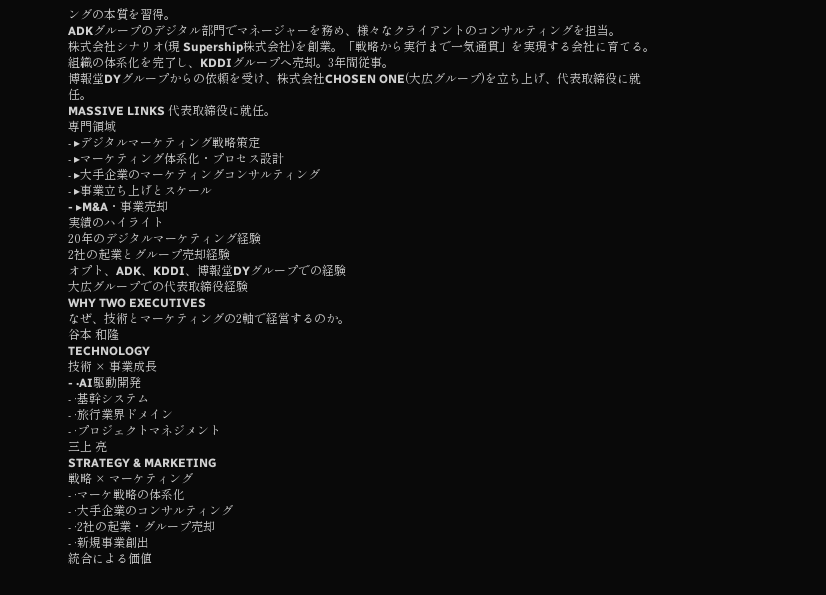ングの本質を習得。
ADKグループのデジタル部門でマネージャーを務め、様々なクライアントのコンサルティングを担当。
株式会社シナリオ(現 Supership株式会社)を創業。「戦略から実行まで一気通貫」を実現する会社に育てる。
組織の体系化を完了し、KDDIグループへ売却。3年間従事。
博報堂DYグループからの依頼を受け、株式会社CHOSEN ONE(大広グループ)を立ち上げ、代表取締役に就任。
MASSIVE LINKS 代表取締役に就任。
専門領域
- ▸デジタルマーケティング戦略策定
- ▸マーケティング体系化・プロセス設計
- ▸大手企業のマーケティングコンサルティング
- ▸事業立ち上げとスケール
- ▸M&A・事業売却
実績のハイライト
20年のデジタルマーケティング経験
2社の起業とグループ売却経験
オプト、ADK、KDDI、博報堂DYグループでの経験
大広グループでの代表取締役経験
WHY TWO EXECUTIVES
なぜ、技術とマーケティングの2軸で経営するのか。
谷本 和隆
TECHNOLOGY
技術 × 事業成長
- ·AI駆動開発
- ·基幹システム
- ·旅行業界ドメイン
- ·プロジェクトマネジメント
三上 亮
STRATEGY & MARKETING
戦略 × マーケティング
- ·マーケ戦略の体系化
- ·大手企業のコンサルティング
- ·2社の起業・グループ売却
- ·新規事業創出
統合による価値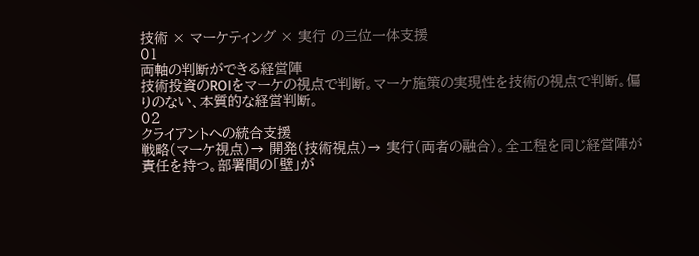技術 × マーケティング × 実行 の三位一体支援
01
両軸の判断ができる経営陣
技術投資のROIをマーケの視点で判断。マーケ施策の実現性を技術の視点で判断。偏りのない、本質的な経営判断。
02
クライアントへの統合支援
戦略(マーケ視点)→ 開発(技術視点)→ 実行(両者の融合)。全工程を同じ経営陣が責任を持つ。部署間の「壁」が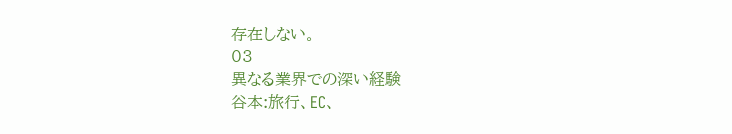存在しない。
03
異なる業界での深い経験
谷本:旅行、EC、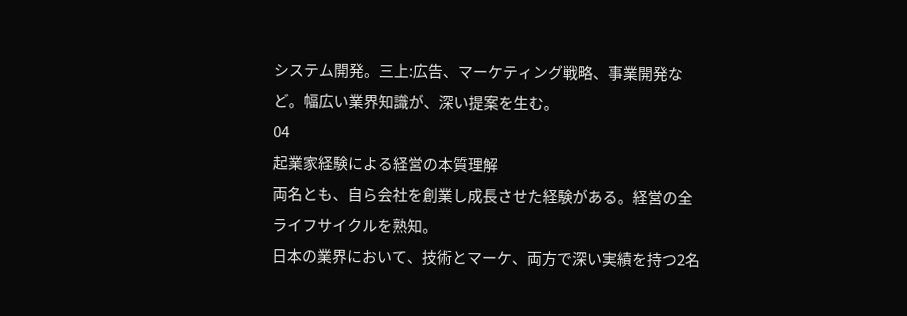システム開発。三上:広告、マーケティング戦略、事業開発など。幅広い業界知識が、深い提案を生む。
04
起業家経験による経営の本質理解
両名とも、自ら会社を創業し成長させた経験がある。経営の全ライフサイクルを熟知。
日本の業界において、技術とマーケ、両方で深い実績を持つ2名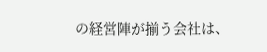の経営陣が揃う会社は、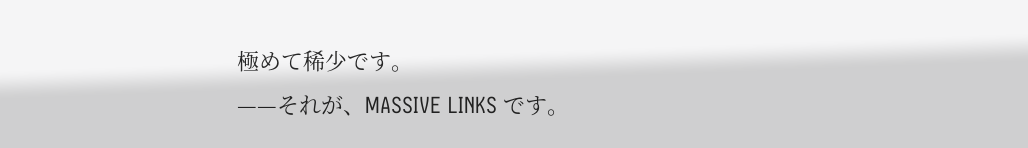極めて稀少です。
——それが、MASSIVE LINKS です。